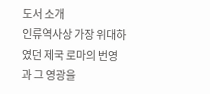도서 소개
인류역사상 가장 위대하였던 제국 로마의 번영과 그 영광을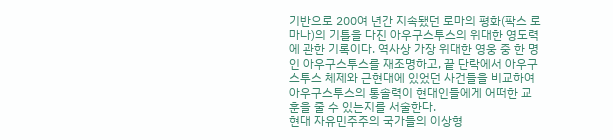기반으로 200여 년간 지속됐던 로마의 평화(팍스 로마나)의 기틀을 다진 아우구스투스의 위대한 영도력에 관한 기록이다. 역사상 가장 위대한 영웅 중 한 명인 아우구스투스를 재조명하고, 끝 단락에서 아우구스투스 체제와 근현대에 있었던 사건들을 비교하여 아우구스투스의 통솔력이 현대인들에게 어떠한 교훈을 줄 수 있는지를 서술한다.
현대 자유민주주의 국가들의 이상형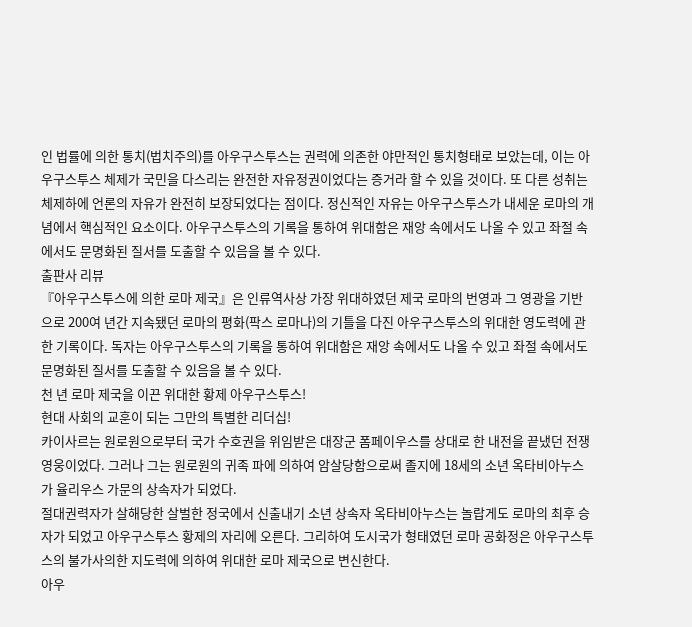인 법률에 의한 통치(법치주의)를 아우구스투스는 권력에 의존한 야만적인 통치형태로 보았는데, 이는 아우구스투스 체제가 국민을 다스리는 완전한 자유정권이었다는 증거라 할 수 있을 것이다. 또 다른 성취는 체제하에 언론의 자유가 완전히 보장되었다는 점이다. 정신적인 자유는 아우구스투스가 내세운 로마의 개념에서 핵심적인 요소이다. 아우구스투스의 기록을 통하여 위대함은 재앙 속에서도 나올 수 있고 좌절 속에서도 문명화된 질서를 도출할 수 있음을 볼 수 있다.
출판사 리뷰
『아우구스투스에 의한 로마 제국』은 인류역사상 가장 위대하였던 제국 로마의 번영과 그 영광을 기반으로 200여 년간 지속됐던 로마의 평화(팍스 로마나)의 기틀을 다진 아우구스투스의 위대한 영도력에 관한 기록이다. 독자는 아우구스투스의 기록을 통하여 위대함은 재앙 속에서도 나올 수 있고 좌절 속에서도 문명화된 질서를 도출할 수 있음을 볼 수 있다.
천 년 로마 제국을 이끈 위대한 황제 아우구스투스!
현대 사회의 교훈이 되는 그만의 특별한 리더십!
카이사르는 원로원으로부터 국가 수호권을 위임받은 대장군 폼페이우스를 상대로 한 내전을 끝냈던 전쟁영웅이었다. 그러나 그는 원로원의 귀족 파에 의하여 암살당함으로써 졸지에 18세의 소년 옥타비아누스가 율리우스 가문의 상속자가 되었다.
절대권력자가 살해당한 살벌한 정국에서 신출내기 소년 상속자 옥타비아누스는 놀랍게도 로마의 최후 승자가 되었고 아우구스투스 황제의 자리에 오른다. 그리하여 도시국가 형태였던 로마 공화정은 아우구스투스의 불가사의한 지도력에 의하여 위대한 로마 제국으로 변신한다.
아우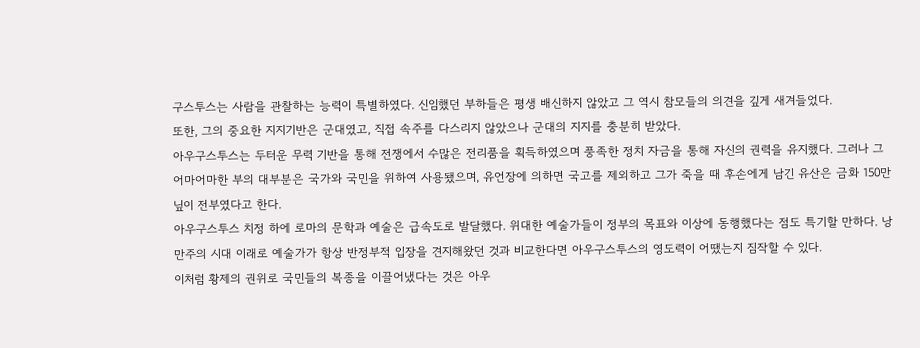구스투스는 사람을 관찰하는 능력이 특별하였다. 신임했던 부하들은 평생 배신하지 않았고 그 역시 참모들의 의견을 깊게 새겨들었다.
또한, 그의 중요한 지지기반은 군대였고, 직접 속주를 다스리지 않았으나 군대의 지지를 충분히 받았다.
아우구스투스는 두터운 무력 기반을 통해 전쟁에서 수많은 전리품을 획득하였으며 풍족한 정치 자금을 통해 자신의 권력을 유지했다. 그러나 그 어마어마한 부의 대부분은 국가와 국민을 위하여 사용됐으며, 유언장에 의하면 국고를 제외하고 그가 죽을 때 후손에게 남긴 유산은 금화 150만 닢이 전부였다고 한다.
아우구스투스 치정 하에 로마의 문학과 예술은 급속도로 발달했다. 위대한 예술가들이 정부의 목표와 이상에 동행했다는 점도 특기할 만하다. 낭만주의 시대 이래로 예술가가 항상 반정부적 입장을 견지해왔던 것과 비교한다면 아우구스투스의 영도력이 어땠는지 짐작할 수 있다.
이처럼 황제의 권위로 국민들의 복종을 이끌어냈다는 것은 아우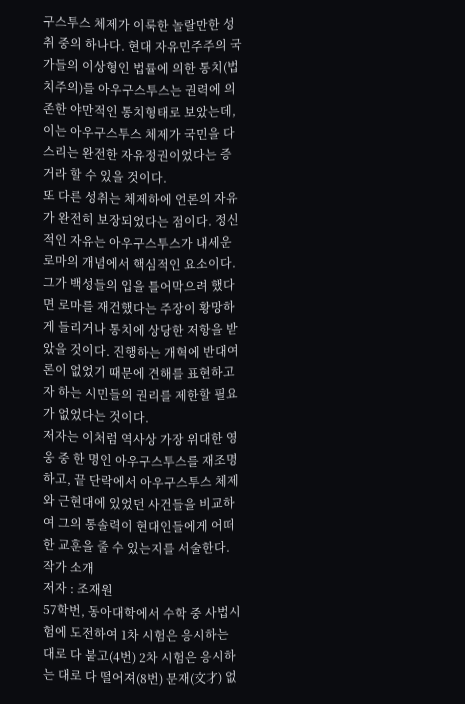구스투스 체제가 이룩한 놀랄만한 성취 중의 하나다. 현대 자유민주주의 국가들의 이상형인 법률에 의한 통치(법치주의)를 아우구스투스는 권력에 의존한 야만적인 통치형태로 보았는데, 이는 아우구스투스 체제가 국민을 다스리는 완전한 자유정권이었다는 증거라 할 수 있을 것이다.
또 다른 성취는 체제하에 언론의 자유가 완전히 보장되었다는 점이다. 정신적인 자유는 아우구스투스가 내세운 로마의 개념에서 핵심적인 요소이다. 그가 백성들의 입을 틀어막으려 했다면 로마를 재건했다는 주장이 황망하게 들리거나 통치에 상당한 저항을 받았을 것이다. 진행하는 개혁에 반대여론이 없었기 때문에 견해를 표현하고자 하는 시민들의 권리를 제한할 필요가 없었다는 것이다.
저자는 이처럼 역사상 가장 위대한 영웅 중 한 명인 아우구스투스를 재조명하고, 끝 단락에서 아우구스투스 체제와 근현대에 있었던 사건들을 비교하여 그의 통솔력이 현대인들에게 어떠한 교훈을 줄 수 있는지를 서술한다.
작가 소개
저자 : 조재원
57학번, 동아대학에서 수학 중 사법시험에 도전하여 1차 시험은 응시하는 대로 다 붙고(4번) 2차 시험은 응시하는 대로 다 떨어져(8번) 문재(文才) 없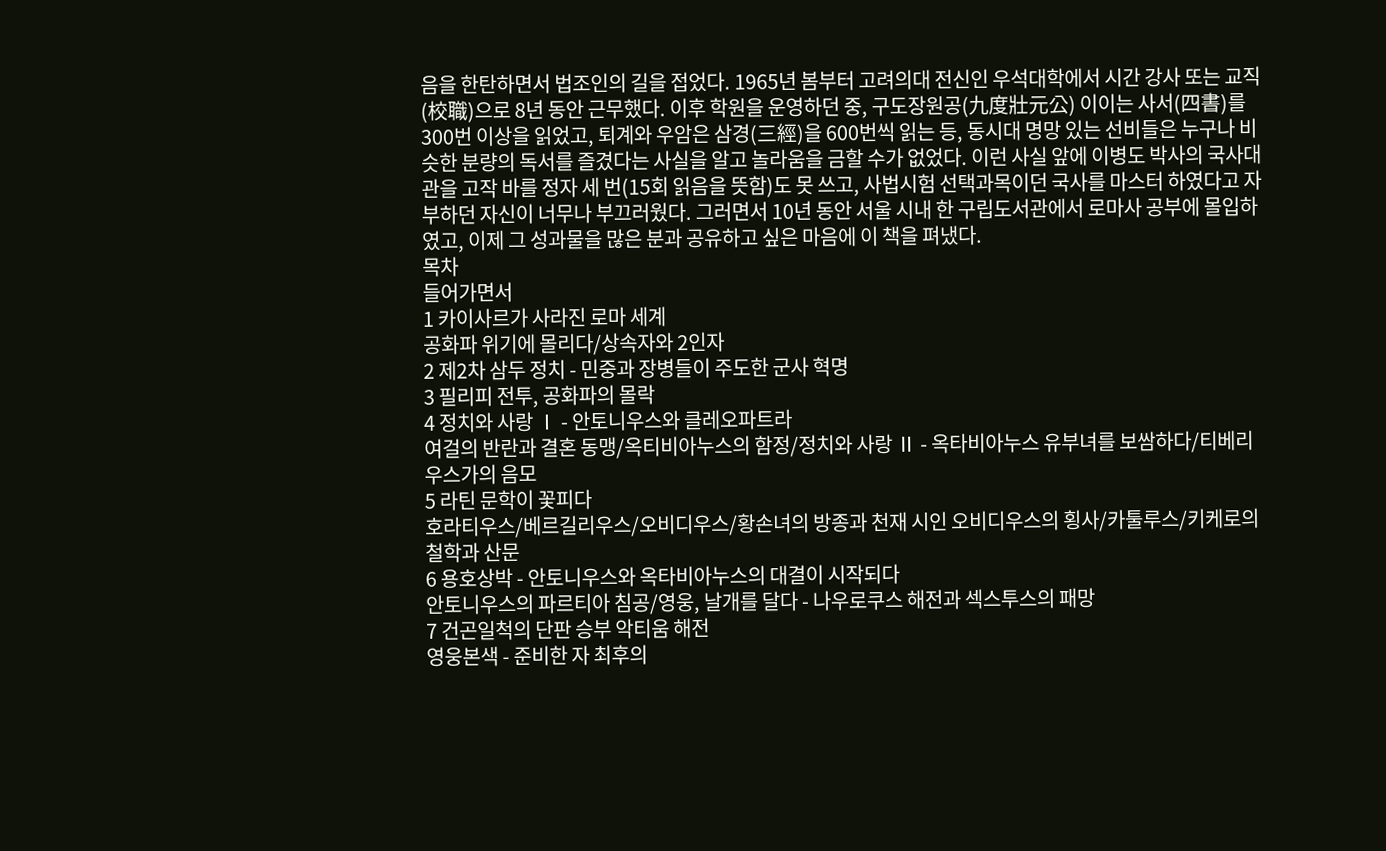음을 한탄하면서 법조인의 길을 접었다. 1965년 봄부터 고려의대 전신인 우석대학에서 시간 강사 또는 교직(校職)으로 8년 동안 근무했다. 이후 학원을 운영하던 중, 구도장원공(九度壯元公) 이이는 사서(四書)를 300번 이상을 읽었고, 퇴계와 우암은 삼경(三經)을 600번씩 읽는 등, 동시대 명망 있는 선비들은 누구나 비슷한 분량의 독서를 즐겼다는 사실을 알고 놀라움을 금할 수가 없었다. 이런 사실 앞에 이병도 박사의 국사대관을 고작 바를 정자 세 번(15회 읽음을 뜻함)도 못 쓰고, 사법시험 선택과목이던 국사를 마스터 하였다고 자부하던 자신이 너무나 부끄러웠다. 그러면서 10년 동안 서울 시내 한 구립도서관에서 로마사 공부에 몰입하였고, 이제 그 성과물을 많은 분과 공유하고 싶은 마음에 이 책을 펴냈다.
목차
들어가면서
1 카이사르가 사라진 로마 세계
공화파 위기에 몰리다/상속자와 2인자
2 제2차 삼두 정치 - 민중과 장병들이 주도한 군사 혁명
3 필리피 전투, 공화파의 몰락
4 정치와 사랑 Ⅰ - 안토니우스와 클레오파트라
여걸의 반란과 결혼 동맹/옥티비아누스의 함정/정치와 사랑 Ⅱ - 옥타비아누스 유부녀를 보쌈하다/티베리우스가의 음모
5 라틴 문학이 꽃피다
호라티우스/베르길리우스/오비디우스/황손녀의 방종과 천재 시인 오비디우스의 횡사/카툴루스/키케로의 철학과 산문
6 용호상박 - 안토니우스와 옥타비아누스의 대결이 시작되다
안토니우스의 파르티아 침공/영웅, 날개를 달다 - 나우로쿠스 해전과 섹스투스의 패망
7 건곤일척의 단판 승부 악티움 해전
영웅본색 - 준비한 자 최후의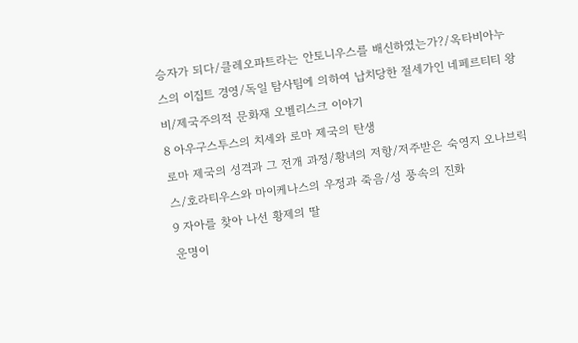승자가 되다/클레오파트라는 안토니우스를 배신하였는가?/옥타비아누스의 이집트 경영/독일 탐사팀에 의하여 납치당한 절세가인 네페르티티 왕비/제국주의적 문화재 오벨리스크 이야기
8 아우구스투스의 치세와 로마 제국의 탄생
로마 제국의 성격과 그 전개 과정/황녀의 저항/저주받은 숙영지 오나브릭스/호라티우스와 마이케나스의 우정과 죽음/성 풍속의 진화
9 자아를 찾아 나선 황제의 딸
운명이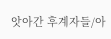앗아간 후계자들/아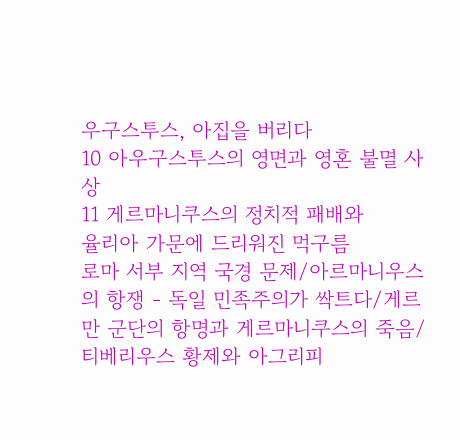우구스투스, 아집을 버리다
10 아우구스투스의 영면과 영혼 불멸 사상
11 게르마니쿠스의 정치적 패배와
율리아 가문에 드리워진 먹구름
로마 서부 지역 국경 문제/아르마니우스의 항쟁 - 독일 민족주의가 싹트다/게르만 군단의 항명과 게르마니쿠스의 죽음/티베리우스 황제와 아그리피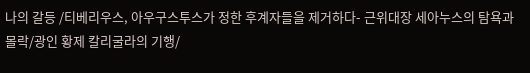나의 갈등 /티베리우스, 아우구스투스가 정한 후계자들을 제거하다- 근위대장 세아누스의 탐욕과 몰락/광인 황제 칼리굴라의 기행/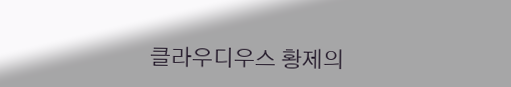클라우디우스 황제의